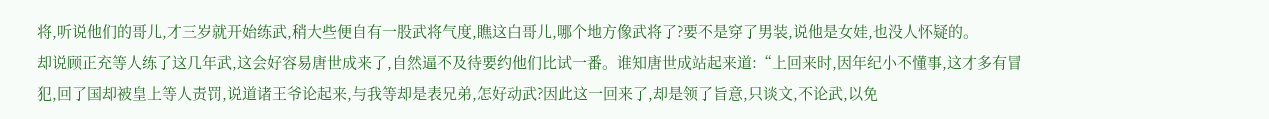将,听说他们的哥儿,才三岁就开始练武,稍大些便自有一股武将气度,瞧这白哥儿,哪个地方像武将了?要不是穿了男装,说他是女娃,也没人怀疑的。
却说顾正充等人练了这几年武,这会好容易唐世成来了,自然逼不及待要约他们比试一番。谁知唐世成站起来道:“上回来时,因年纪小不懂事,这才多有冒犯,回了国却被皇上等人责罚,说道诸王爷论起来,与我等却是表兄弟,怎好动武?因此这一回来了,却是领了旨意,只谈文,不论武,以免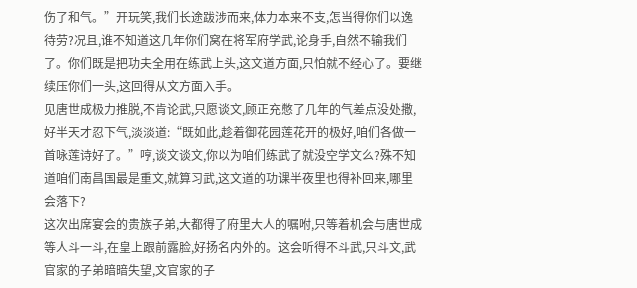伤了和气。”开玩笑,我们长途跋涉而来,体力本来不支,怎当得你们以逸待劳?况且,谁不知道这几年你们窝在将军府学武,论身手,自然不输我们了。你们既是把功夫全用在练武上头,这文道方面,只怕就不经心了。要继续压你们一头,这回得从文方面入手。
见唐世成极力推脱,不肯论武,只愿谈文,顾正充憋了几年的气差点没处撒,好半天才忍下气,淡淡道:“既如此,趁着御花园莲花开的极好,咱们各做一首咏莲诗好了。”哼,谈文谈文,你以为咱们练武了就没空学文么?殊不知道咱们南昌国最是重文,就算习武,这文道的功课半夜里也得补回来,哪里会落下?
这次出席宴会的贵族子弟,大都得了府里大人的嘱咐,只等着机会与唐世成等人斗一斗,在皇上跟前露脸,好扬名内外的。这会听得不斗武,只斗文,武官家的子弟暗暗失望,文官家的子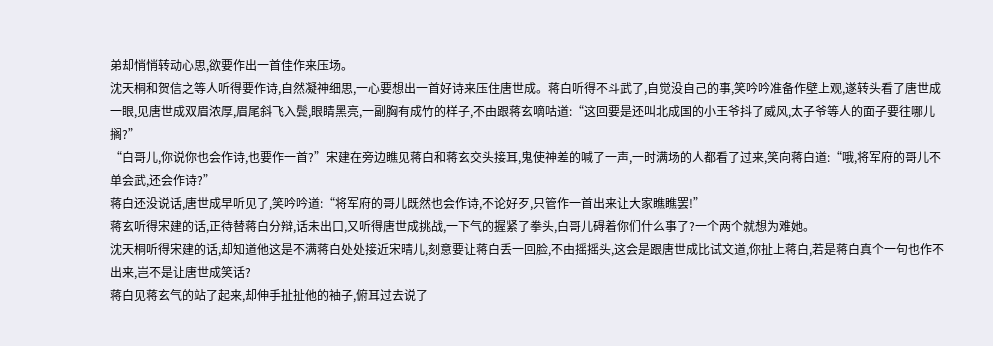弟却悄悄转动心思,欲要作出一首佳作来压场。
沈天桐和贺信之等人听得要作诗,自然凝神细思,一心要想出一首好诗来压住唐世成。蒋白听得不斗武了,自觉没自己的事,笑吟吟准备作壁上观,遂转头看了唐世成一眼,见唐世成双眉浓厚,眉尾斜飞入鬓,眼睛黑亮,一副胸有成竹的样子,不由跟蒋玄嘀咕道:“这回要是还叫北成国的小王爷抖了威风,太子爷等人的面子要往哪儿搁?”
“白哥儿,你说你也会作诗,也要作一首?”宋建在旁边瞧见蒋白和蒋玄交头接耳,鬼使神差的喊了一声,一时满场的人都看了过来,笑向蒋白道:“哦,将军府的哥儿不单会武,还会作诗?”
蒋白还没说话,唐世成早听见了,笑吟吟道:“将军府的哥儿既然也会作诗,不论好歹,只管作一首出来让大家瞧瞧罢!”
蒋玄听得宋建的话,正待替蒋白分辩,话未出口,又听得唐世成挑战,一下气的握紧了拳头,白哥儿碍着你们什么事了?一个两个就想为难她。
沈天桐听得宋建的话,却知道他这是不满蒋白处处接近宋晴儿,刻意要让蒋白丢一回脸,不由摇摇头,这会是跟唐世成比试文道,你扯上蒋白,若是蒋白真个一句也作不出来,岂不是让唐世成笑话?
蒋白见蒋玄气的站了起来,却伸手扯扯他的袖子,俯耳过去说了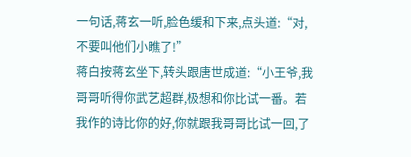一句话,蒋玄一听,脸色缓和下来,点头道:“对,不要叫他们小瞧了!”
蒋白按蒋玄坐下,转头跟唐世成道:“小王爷,我哥哥听得你武艺超群,极想和你比试一番。若我作的诗比你的好,你就跟我哥哥比试一回,了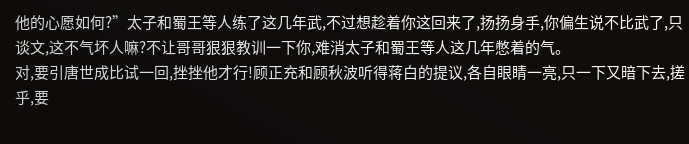他的心愿如何?”太子和蜀王等人练了这几年武,不过想趁着你这回来了,扬扬身手,你偏生说不比武了,只谈文,这不气坏人嘛?不让哥哥狠狠教训一下你,难消太子和蜀王等人这几年憋着的气。
对,要引唐世成比试一回,挫挫他才行!顾正充和顾秋波听得蒋白的提议,各自眼睛一亮,只一下又暗下去,搓乎,要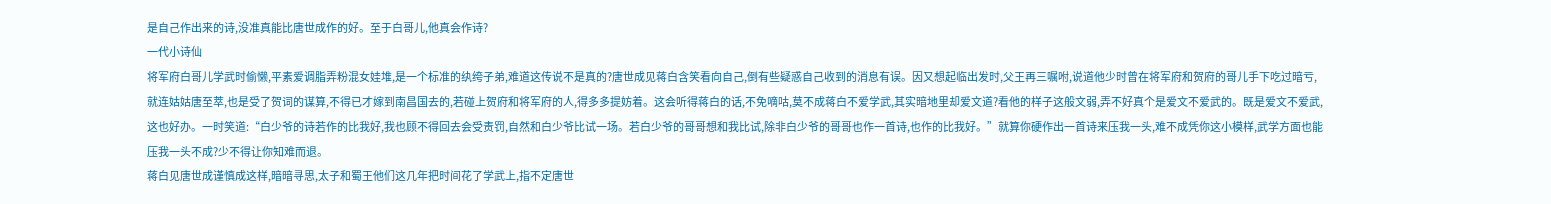是自己作出来的诗,没准真能比唐世成作的好。至于白哥儿,他真会作诗?
一代小诗仙
将军府白哥儿学武时偷懒,平素爱调脂弄粉混女娃堆,是一个标准的纨绔子弟,难道这传说不是真的?唐世成见蒋白含笑看向自己,倒有些疑惑自己收到的消息有误。因又想起临出发时,父王再三嘱咐,说道他少时曾在将军府和贺府的哥儿手下吃过暗亏,就连姑姑唐至萃,也是受了贺词的谋算,不得已才嫁到南昌国去的,若碰上贺府和将军府的人,得多多提妨着。这会听得蒋白的话,不免嘀咕,莫不成蒋白不爱学武,其实暗地里却爱文道?看他的样子这般文弱,弄不好真个是爱文不爱武的。既是爱文不爱武,这也好办。一时笑道:“白少爷的诗若作的比我好,我也顾不得回去会受责罚,自然和白少爷比试一场。若白少爷的哥哥想和我比试,除非白少爷的哥哥也作一首诗,也作的比我好。”就算你硬作出一首诗来压我一头,难不成凭你这小模样,武学方面也能压我一头不成?少不得让你知难而退。
蒋白见唐世成谨慎成这样,暗暗寻思,太子和蜀王他们这几年把时间花了学武上,指不定唐世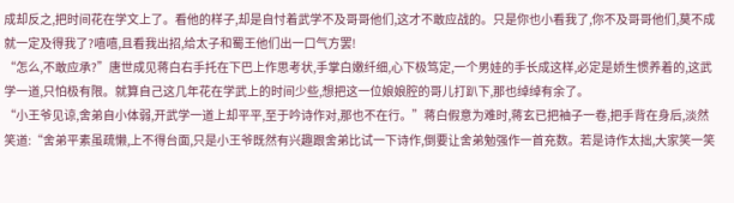成却反之,把时间花在学文上了。看他的样子,却是自忖着武学不及哥哥他们,这才不敢应战的。只是你也小看我了,你不及哥哥他们,莫不成就一定及得我了?嘻嘻,且看我出招,给太子和蜀王他们出一口气方罢!
“怎么,不敢应承?”唐世成见蒋白右手托在下巴上作思考状,手掌白嫩纤细,心下极笃定,一个男娃的手长成这样,必定是娇生惯养着的,这武学一道,只怕极有限。就算自己这几年花在学武上的时间少些,想把这一位娘娘腔的哥儿打趴下,那也绰绰有余了。
“小王爷见谅,舍弟自小体弱,开武学一道上却平平,至于吟诗作对,那也不在行。”蒋白假意为难时,蒋玄已把袖子一卷,把手背在身后,淡然笑道:“舍弟平素虽疏懒,上不得台面,只是小王爷既然有兴趣跟舍弟比试一下诗作,倒要让舍弟勉强作一首充数。若是诗作太拙,大家笑一笑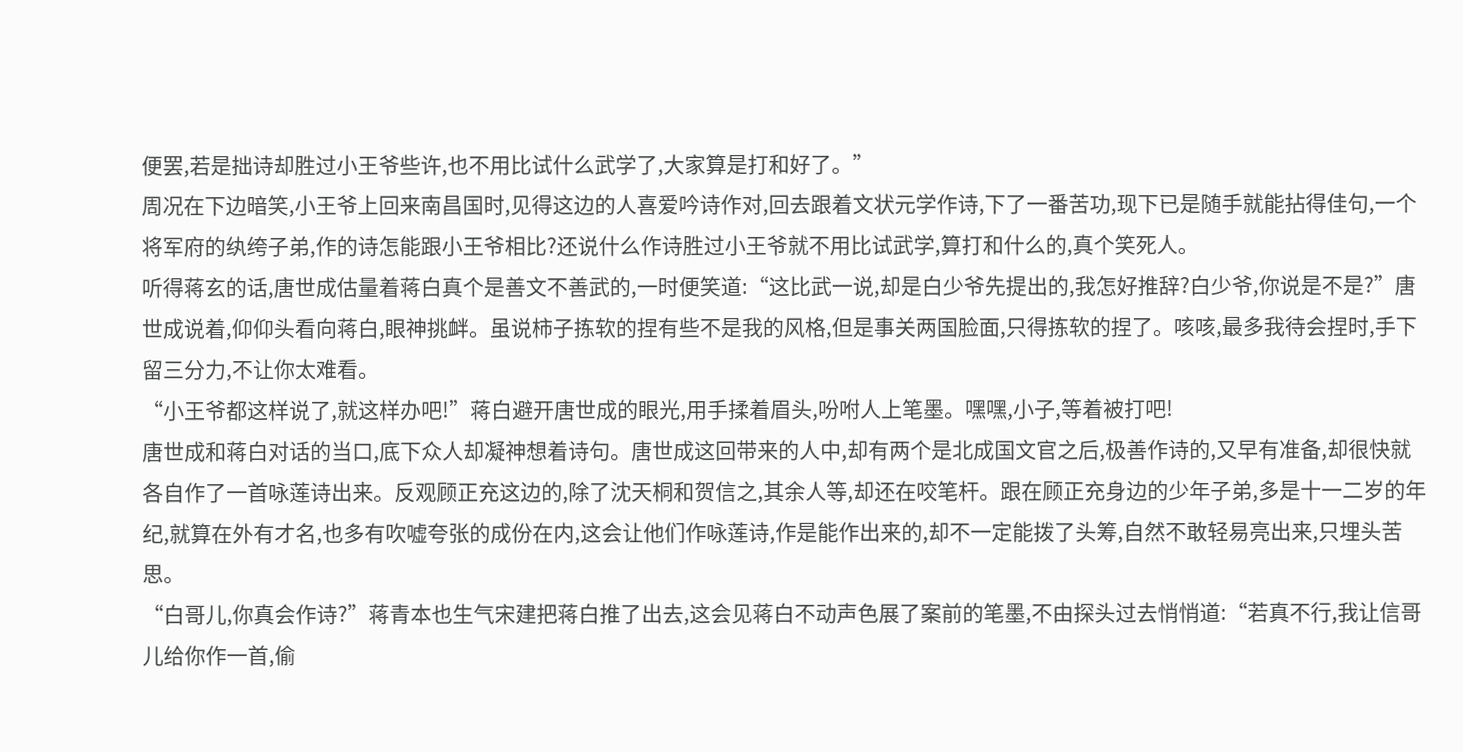便罢,若是拙诗却胜过小王爷些许,也不用比试什么武学了,大家算是打和好了。”
周况在下边暗笑,小王爷上回来南昌国时,见得这边的人喜爱吟诗作对,回去跟着文状元学作诗,下了一番苦功,现下已是随手就能拈得佳句,一个将军府的纨绔子弟,作的诗怎能跟小王爷相比?还说什么作诗胜过小王爷就不用比试武学,算打和什么的,真个笑死人。
听得蒋玄的话,唐世成估量着蒋白真个是善文不善武的,一时便笑道:“这比武一说,却是白少爷先提出的,我怎好推辞?白少爷,你说是不是?”唐世成说着,仰仰头看向蒋白,眼神挑衅。虽说柿子拣软的捏有些不是我的风格,但是事关两国脸面,只得拣软的捏了。咳咳,最多我待会捏时,手下留三分力,不让你太难看。
“小王爷都这样说了,就这样办吧!”蒋白避开唐世成的眼光,用手揉着眉头,吩咐人上笔墨。嘿嘿,小子,等着被打吧!
唐世成和蒋白对话的当口,底下众人却凝神想着诗句。唐世成这回带来的人中,却有两个是北成国文官之后,极善作诗的,又早有准备,却很快就各自作了一首咏莲诗出来。反观顾正充这边的,除了沈天桐和贺信之,其余人等,却还在咬笔杆。跟在顾正充身边的少年子弟,多是十一二岁的年纪,就算在外有才名,也多有吹嘘夸张的成份在内,这会让他们作咏莲诗,作是能作出来的,却不一定能拨了头筹,自然不敢轻易亮出来,只埋头苦思。
“白哥儿,你真会作诗?”蒋青本也生气宋建把蒋白推了出去,这会见蒋白不动声色展了案前的笔墨,不由探头过去悄悄道:“若真不行,我让信哥儿给你作一首,偷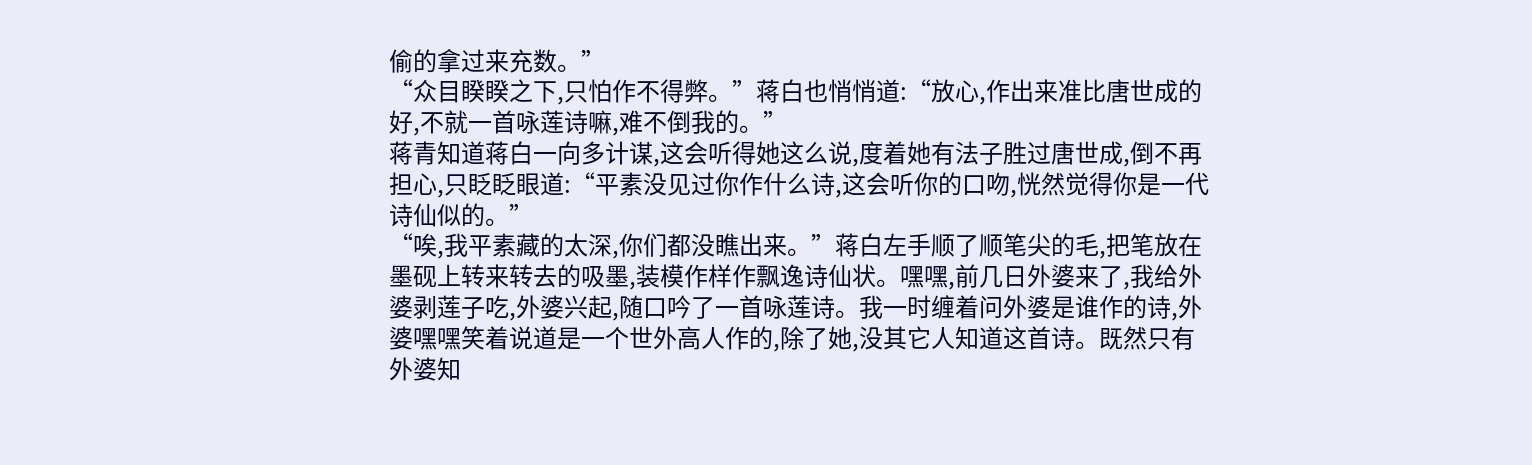偷的拿过来充数。”
“众目睽睽之下,只怕作不得弊。”蒋白也悄悄道:“放心,作出来准比唐世成的好,不就一首咏莲诗嘛,难不倒我的。”
蒋青知道蒋白一向多计谋,这会听得她这么说,度着她有法子胜过唐世成,倒不再担心,只眨眨眼道:“平素没见过你作什么诗,这会听你的口吻,恍然觉得你是一代诗仙似的。”
“唉,我平素藏的太深,你们都没瞧出来。”蒋白左手顺了顺笔尖的毛,把笔放在墨砚上转来转去的吸墨,装模作样作飘逸诗仙状。嘿嘿,前几日外婆来了,我给外婆剥莲子吃,外婆兴起,随口吟了一首咏莲诗。我一时缠着问外婆是谁作的诗,外婆嘿嘿笑着说道是一个世外高人作的,除了她,没其它人知道这首诗。既然只有外婆知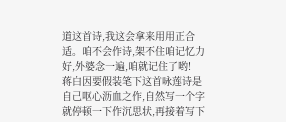道这首诗,我这会拿来用用正合适。咱不会作诗,架不住咱记忆力好,外婆念一遍,咱就记住了哟!
蒋白因要假装笔下这首咏莲诗是自己呕心沥血之作,自然写一个字就停顿一下作沉思状,再接着写下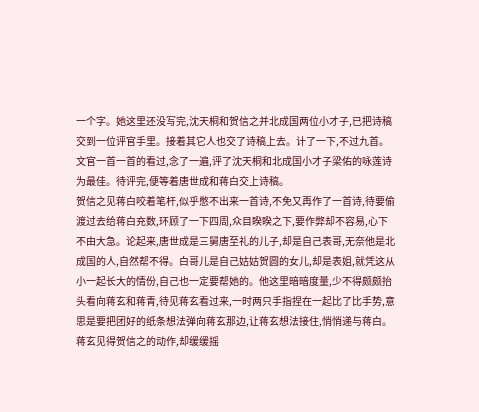一个字。她这里还没写完,沈天桐和贺信之并北成国两位小才子,已把诗稿交到一位评官手里。接着其它人也交了诗稿上去。计了一下,不过九首。文官一首一首的看过,念了一遍,评了沈天桐和北成国小才子梁佑的咏莲诗为最佳。待评完,便等着唐世成和蒋白交上诗稿。
贺信之见蒋白咬着笔杆,似乎憋不出来一首诗,不免又再作了一首诗,待要偷渡过去给蒋白充数,环顾了一下四周,众目睽睽之下,要作弊却不容易,心下不由大急。论起来,唐世成是三舅唐至礼的儿子,却是自己表哥,无奈他是北成国的人,自然帮不得。白哥儿是自己姑姑贺圆的女儿,却是表姐,就凭这从小一起长大的情份,自己也一定要帮她的。他这里暗暗度量,少不得颇颇抬头看向蒋玄和蒋青,待见蒋玄看过来,一时两只手指捏在一起比了比手势,意思是要把团好的纸条想法弹向蒋玄那边,让蒋玄想法接住,悄悄递与蒋白。
蒋玄见得贺信之的动作,却缓缓摇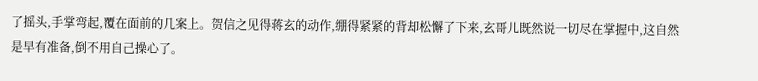了摇头,手掌弯起,覆在面前的几案上。贺信之见得蒋玄的动作,绷得紧紧的背却松懈了下来,玄哥儿既然说一切尽在掌握中,这自然是早有准备,倒不用自己操心了。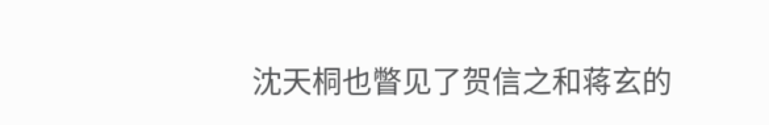沈天桐也瞥见了贺信之和蒋玄的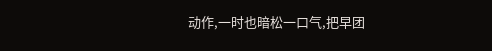动作,一时也暗松一口气,把早团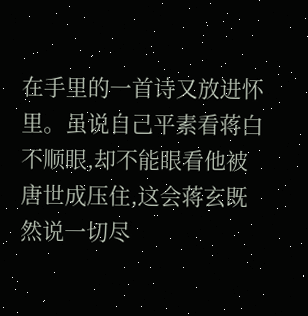在手里的一首诗又放进怀里。虽说自己平素看蒋白不顺眼,却不能眼看他被唐世成压住,这会蒋玄既然说一切尽